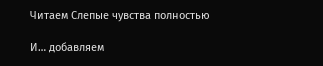Читаем Слепые чувства полностью

И… добавляем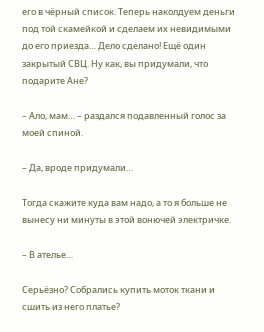его в чёрный список. Теперь наколдуем деньги под той скамейкой и сделаем их невидимыми до его приезда… Дело сделано! Ещё один закрытый СВЦ. Ну как, вы придумали, что подарите Ане?

– Ало, мам… – раздался подавленный голос за моей спиной.

– Да, вроде придумали…

Тогда скажите куда вам надо, а то я больше не вынесу ни минуты в этой вонючей электричке.

– В ателье…

Серьёзно? Собрались купить моток ткани и сшить из него платье?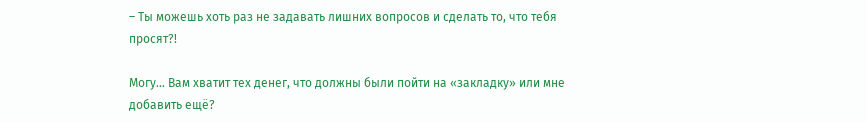– Ты можешь хоть раз не задавать лишних вопросов и сделать то, что тебя просят?!

Могу… Вам хватит тех денег, что должны были пойти на «закладку» или мне добавить ещё?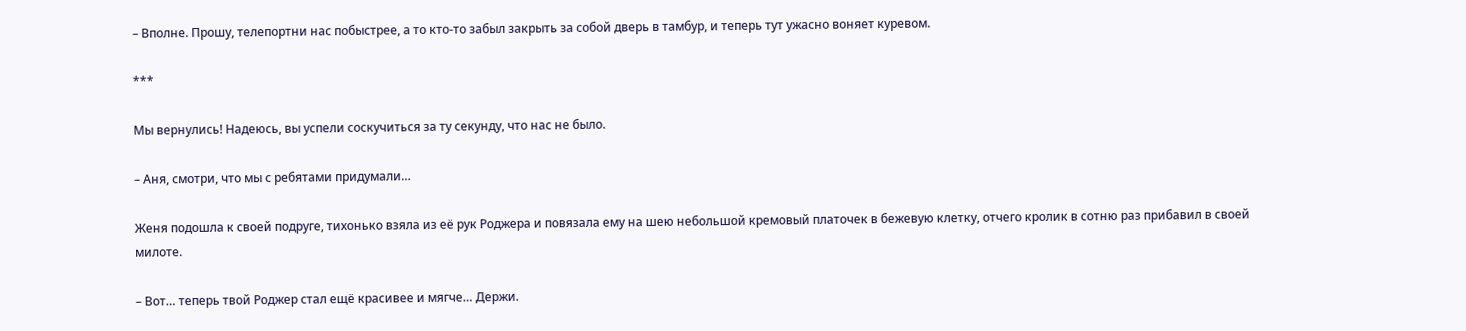– Вполне. Прошу, телепортни нас побыстрее, а то кто-то забыл закрыть за собой дверь в тамбур, и теперь тут ужасно воняет куревом.

***

Мы вернулись! Надеюсь, вы успели соскучиться за ту секунду, что нас не было.

– Аня, смотри, что мы с ребятами придумали…

Женя подошла к своей подруге, тихонько взяла из её рук Роджера и повязала ему на шею небольшой кремовый платочек в бежевую клетку, отчего кролик в сотню раз прибавил в своей милоте.

– Вот… теперь твой Роджер стал ещё красивее и мягче… Держи.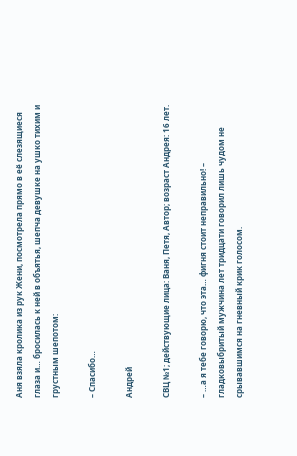Аня взяла кролика из рук Жени, посмотрела прямо в её слезящиеся глаза и… бросилась к ней в объятья, шепча девушке на ушко тихим и грустным шепотом:

– Спасибо…

Андрей

СВЦ №1; действующие лица: Ваня, Петя, Автор; возраст Андрея: 16 лет.

– …а я тебе говорю, что эта… фигня стоит неправильно! – гладковыбритый мужчина лет тридцати говорил лишь чудом не срывавшимся на гневный крик голосом.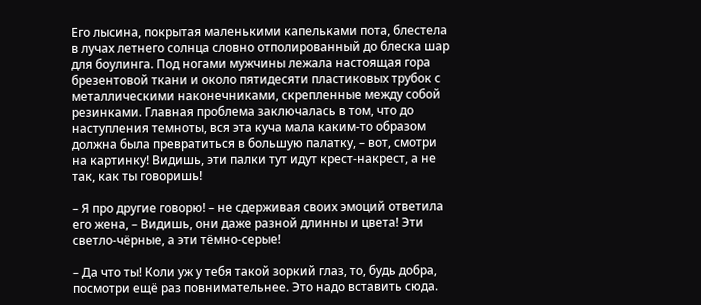Его лысина, покрытая маленькими капельками пота, блестела в лучах летнего солнца словно отполированный до блеска шар для боулинга. Под ногами мужчины лежала настоящая гора брезентовой ткани и около пятидесяти пластиковых трубок с металлическими наконечниками, скрепленные между собой резинками. Главная проблема заключалась в том, что до наступления темноты, вся эта куча мала каким-то образом должна была превратиться в большую палатку, – вот, смотри на картинку! Видишь, эти палки тут идут крест-накрест, а не так, как ты говоришь!

– Я про другие говорю! – не сдерживая своих эмоций ответила его жена, – Видишь, они даже разной длинны и цвета! Эти светло-чёрные, а эти тёмно-серые!

– Да что ты! Коли уж у тебя такой зоркий глаз, то, будь добра, посмотри ещё раз повнимательнее. Это надо вставить сюда.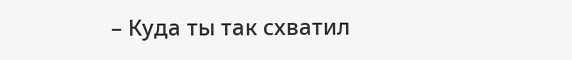– Куда ты так схватил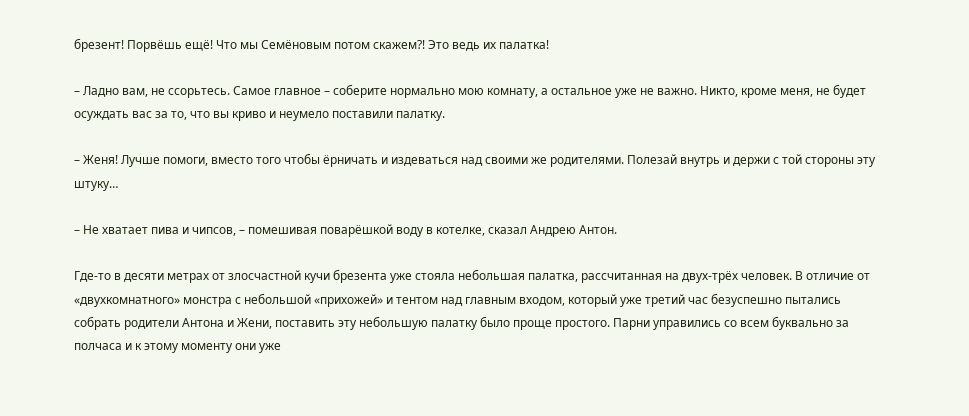брезент! Порвёшь ещё! Что мы Семёновым потом скажем?! Это ведь их палатка!

– Ладно вам, не ссорьтесь. Самое главное – соберите нормально мою комнату, а остальное уже не важно. Никто, кроме меня, не будет осуждать вас за то, что вы криво и неумело поставили палатку.

– Женя! Лучше помоги, вместо того чтобы ёрничать и издеваться над своими же родителями. Полезай внутрь и держи с той стороны эту штуку…

– Не хватает пива и чипсов, – помешивая поварёшкой воду в котелке, сказал Андрею Антон.

Где-то в десяти метрах от злосчастной кучи брезента уже стояла небольшая палатка, рассчитанная на двух-трёх человек. В отличие от «двухкомнатного» монстра с небольшой «прихожей» и тентом над главным входом, который уже третий час безуспешно пытались собрать родители Антона и Жени, поставить эту небольшую палатку было проще простого. Парни управились со всем буквально за полчаса и к этому моменту они уже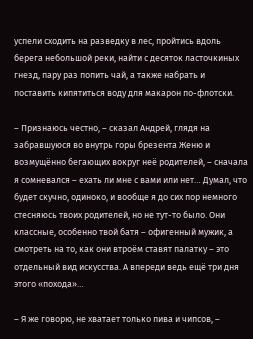успели сходить на разведку в лес, пройтись вдоль берега небольшой реки, найти с десяток ласточкиных гнезд, пару раз попить чай, а также набрать и поставить кипятиться воду для макарон по-флотски.

– Признаюсь честно, – сказал Андрей, глядя на забравшуюся во внутрь горы брезента Женю и возмущённо бегающих вокруг неё родителей, – сначала я сомневался – ехать ли мне с вами или нет… Думал, что будет скучно, одиноко, и вообще я до сих пор немного стесняюсь твоих родителей, но не тут-то было. Они классные, особенно твой батя – офигенный мужик, а смотреть на то, как они втроём ставят палатку – это отдельный вид искусства. А впереди ведь ещё три дня этого «похода»…

– Я же говорю, не хватает только пива и чипсов, –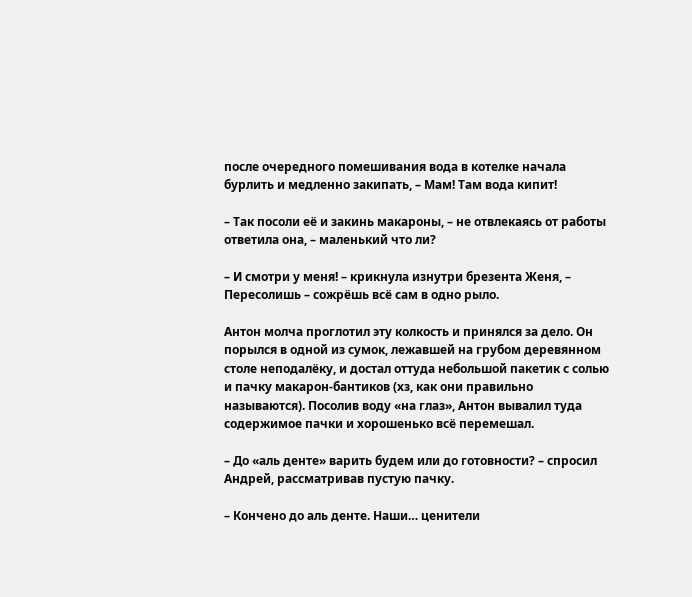после очередного помешивания вода в котелке начала бурлить и медленно закипать, – Мам! Там вода кипит!

– Так посоли её и закинь макароны, – не отвлекаясь от работы ответила она, – маленький что ли?

– И смотри у меня! – крикнула изнутри брезента Женя, – Пересолишь – сожрёшь всё сам в одно рыло.

Антон молча проглотил эту колкость и принялся за дело. Он порылся в одной из сумок, лежавшей на грубом деревянном столе неподалёку, и достал оттуда небольшой пакетик с солью и пачку макарон-бантиков (хз, как они правильно называются). Посолив воду «на глаз», Антон вывалил туда содержимое пачки и хорошенько всё перемешал.

– До «аль денте» варить будем или до готовности? – спросил Андрей, рассматривав пустую пачку.

– Кончено до аль денте. Наши… ценители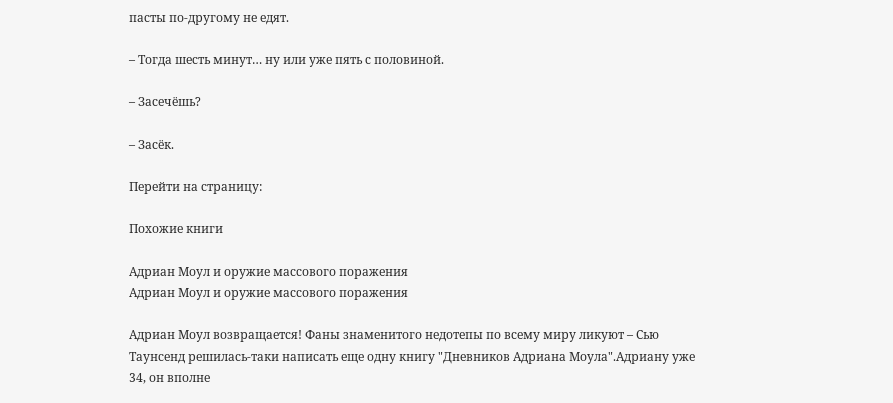пасты по-другому не едят.

– Тогда шесть минут… ну или уже пять с половиной.

– Засечёшь?

– Засёк.

Перейти на страницу:

Похожие книги

Адриан Моул и оружие массового поражения
Адриан Моул и оружие массового поражения

Адриан Моул возвращается! Фаны знаменитого недотепы по всему миру ликуют – Сью Таунсенд решилась-таки написать еще одну книгу "Дневников Адриана Моула".Адриану уже 34, он вполне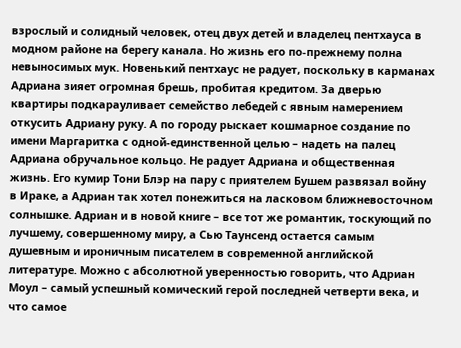взрослый и солидный человек, отец двух детей и владелец пентхауса в модном районе на берегу канала. Но жизнь его по-прежнему полна невыносимых мук. Новенький пентхаус не радует, поскольку в карманах Адриана зияет огромная брешь, пробитая кредитом. За дверью квартиры подкарауливает семейство лебедей с явным намерением откусить Адриану руку. А по городу рыскает кошмарное создание по имени Маргаритка с одной-единственной целью – надеть на палец Адриана обручальное кольцо. Не радует Адриана и общественная жизнь. Его кумир Тони Блэр на пару с приятелем Бушем развязал войну в Ираке, а Адриан так хотел понежиться на ласковом ближневосточном солнышке. Адриан и в новой книге – все тот же романтик, тоскующий по лучшему, совершенному миру, а Сью Таунсенд остается самым душевным и ироничным писателем в современной английской литературе. Можно с абсолютной уверенностью говорить, что Адриан Моул – самый успешный комический герой последней четверти века, и что самое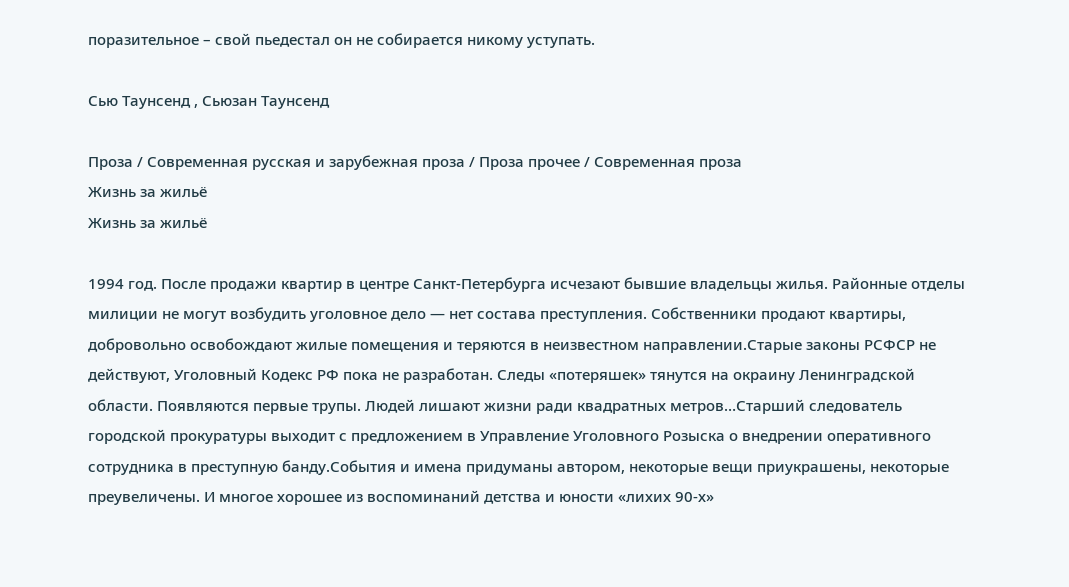поразительное – свой пьедестал он не собирается никому уступать.

Сью Таунсенд , Сьюзан Таунсенд

Проза / Современная русская и зарубежная проза / Проза прочее / Современная проза
Жизнь за жильё
Жизнь за жильё

1994 год. После продажи квартир в центре Санкт-Петербурга исчезают бывшие владельцы жилья. Районные отделы милиции не могут возбудить уголовное дело — нет состава преступления. Собственники продают квартиры, добровольно освобождают жилые помещения и теряются в неизвестном направлении.Старые законы РСФСР не действуют, Уголовный Кодекс РФ пока не разработан. Следы «потеряшек» тянутся на окраину Ленинградской области. Появляются первые трупы. Людей лишают жизни ради квадратных метров…Старший следователь городской прокуратуры выходит с предложением в Управление Уголовного Розыска о внедрении оперативного сотрудника в преступную банду.События и имена придуманы автором, некоторые вещи приукрашены, некоторые преувеличены. И многое хорошее из воспоминаний детства и юности «лихих 90-х»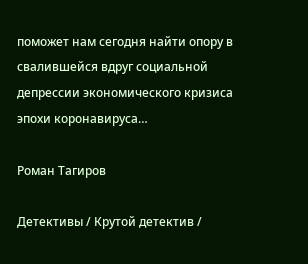поможет нам сегодня найти опору в свалившейся вдруг социальной депрессии экономического кризиса эпохи коронавируса…

Роман Тагиров

Детективы / Крутой детектив /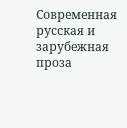Современная русская и зарубежная проза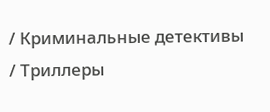/ Криминальные детективы / Триллеры